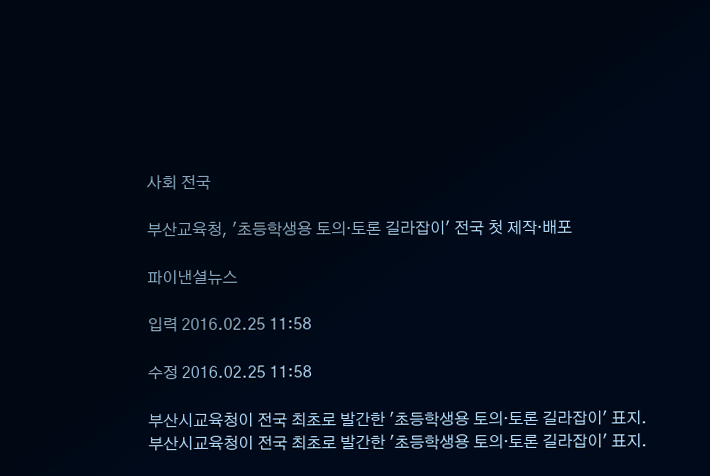사회 전국

부산교육청, '초등학생용 토의·토론 길라잡이' 전국 첫 제작·배포

파이낸셜뉴스

입력 2016.02.25 11:58

수정 2016.02.25 11:58

부산시교육청이 전국 최초로 발간한 '초등학생용 토의·토론 길라잡이' 표지.
부산시교육청이 전국 최초로 발간한 '초등학생용 토의·토론 길라잡이' 표지.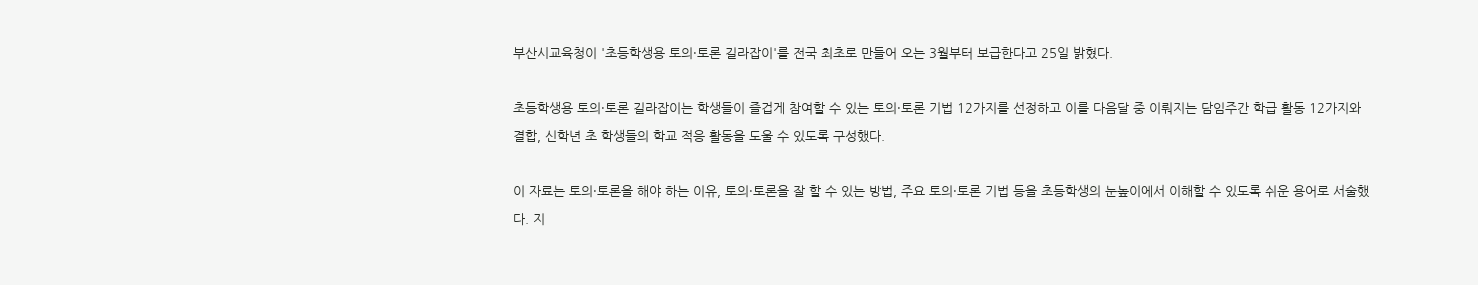부산시교육청이 '초등학생용 토의·토론 길라잡이'를 전국 최초로 만들어 오는 3월부터 보급한다고 25일 밝혔다.

초등학생용 토의·토론 길라잡이는 학생들이 즐겁게 참여할 수 있는 토의·토론 기법 12가지를 선정하고 이를 다음달 중 이뤄지는 담임주간 학급 활동 12가지와 결합, 신학년 초 학생들의 학교 적응 활동을 도울 수 있도록 구성했다.

이 자료는 토의·토론을 해야 하는 이유, 토의·토론을 잘 할 수 있는 방법, 주요 토의·토론 기법 등을 초등학생의 눈높이에서 이해할 수 있도록 쉬운 용어로 서술했다. 지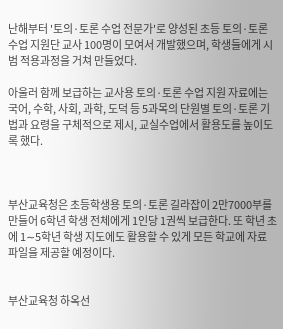난해부터 '토의·토론 수업 전문가'로 양성된 초등 토의·토론 수업 지원단 교사 100명이 모여서 개발했으며, 학생들에게 시범 적용과정을 거쳐 만들었다.

아울러 함께 보급하는 교사용 토의·토론 수업 지원 자료에는 국어, 수학, 사회, 과학, 도덕 등 5과목의 단원별 토의·토론 기법과 요령을 구체적으로 제시, 교실수업에서 활용도를 높이도록 했다.



부산교육청은 초등학생용 토의·토론 길라잡이 2만7000부를 만들어 6학년 학생 전체에게 1인당 1권씩 보급한다. 또 학년 초에 1∼5학년 학생 지도에도 활용할 수 있게 모든 학교에 자료 파일을 제공할 예정이다.


부산교육청 하옥선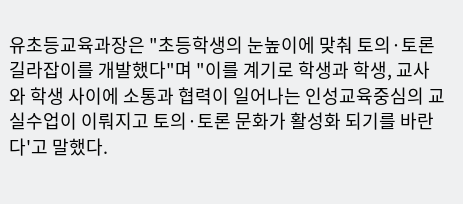유초등교육과장은 "초등학생의 눈높이에 맞춰 토의·토론 길라잡이를 개발했다"며 "이를 계기로 학생과 학생, 교사와 학생 사이에 소통과 협력이 일어나는 인성교육중심의 교실수업이 이뤄지고 토의·토론 문화가 활성화 되기를 바란다'고 말했다.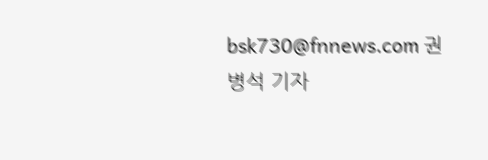bsk730@fnnews.com 권병석 기자